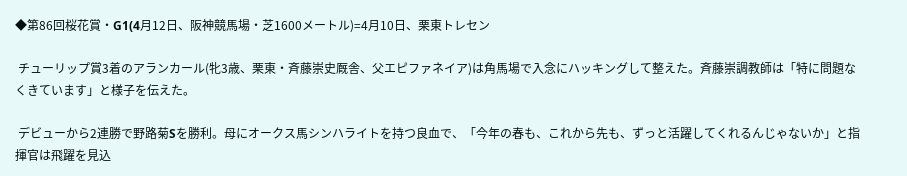◆第86回桜花賞・G1(4月12日、阪神競馬場・芝1600メートル)=4月10日、栗東トレセン

 チューリップ賞3着のアランカール(牝3歳、栗東・斉藤崇史厩舎、父エピファネイア)は角馬場で入念にハッキングして整えた。斉藤崇調教師は「特に問題なくきています」と様子を伝えた。

 デビューから2連勝で野路菊Sを勝利。母にオークス馬シンハライトを持つ良血で、「今年の春も、これから先も、ずっと活躍してくれるんじゃないか」と指揮官は飛躍を見込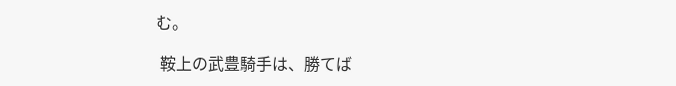む。

 鞍上の武豊騎手は、勝てば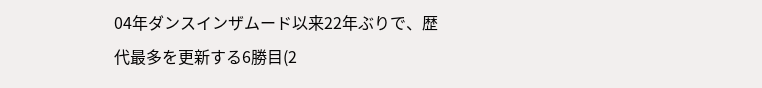04年ダンスインザムード以来22年ぶりで、歴代最多を更新する6勝目(2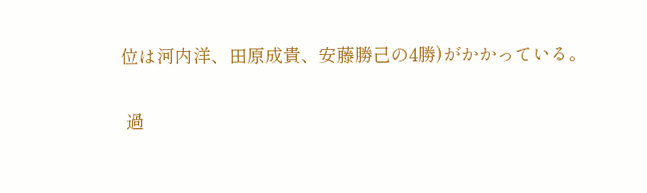位は河内洋、田原成貴、安藤勝己の4勝)がかかっている。

 過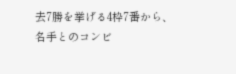去7勝を挙げる4枠7番から、名手とのコンビ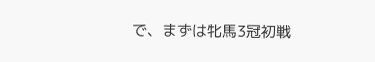で、まずは牝馬3冠初戦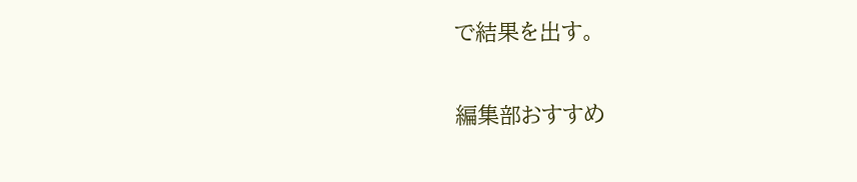で結果を出す。

編集部おすすめ